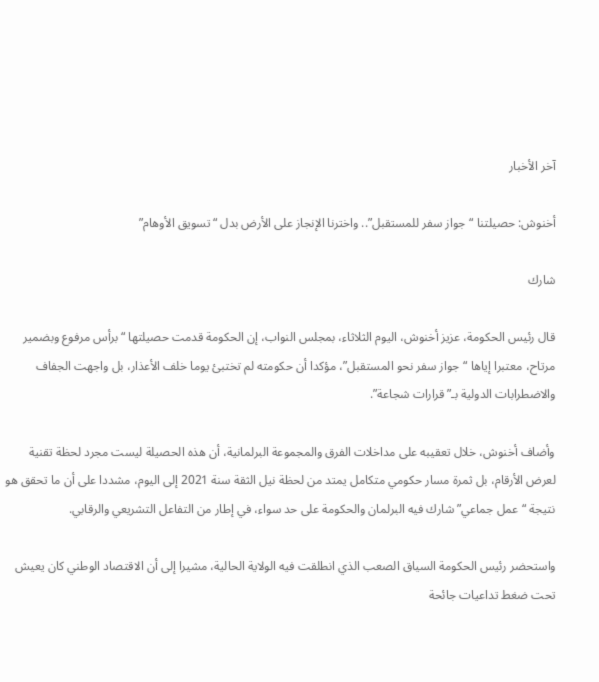آخر الأخبار

أخنوش: حصيلتنا “جواز سفر للمستقبل”.. واخترنا الإنجاز على الأرض بدل “تسويق الأوهام”

شارك

قال رئيس الحكومة، عزيز أخنوش، اليوم الثلاثاء، بمجلس النواب، إن الحكومة قدمت حصيلتها “برأس مرفوع وبضمير مرتاح، معتبرا إياها “جواز سفر نحو المستقبل”، مؤكدا أن حكومته لم تختبئ يوما خلف الأعذار، بل واجهت الجفاف والاضطرابات الدولية بـ”قرارات شجاعة”.

وأضاف أخنوش، خلال تعقيبه على مداخلات الفرق والمجموعة البرلمانية، أن هذه الحصيلة ليست مجرد لحظة تقنية لعرض الأرقام، بل ثمرة مسار حكومي متكامل يمتد من لحظة نيل الثقة سنة 2021 إلى اليوم، مشددا على أن ما تحقق هو نتيجة “عمل جماعي” شارك فيه البرلمان والحكومة على حد سواء، في إطار من التفاعل التشريعي والرقابي.

واستحضر رئيس الحكومة السياق الصعب الذي انطلقت فيه الولاية الحالية، مشيرا إلى أن الاقتصاد الوطني كان يعيش تحت ضغط تداعيات جائحة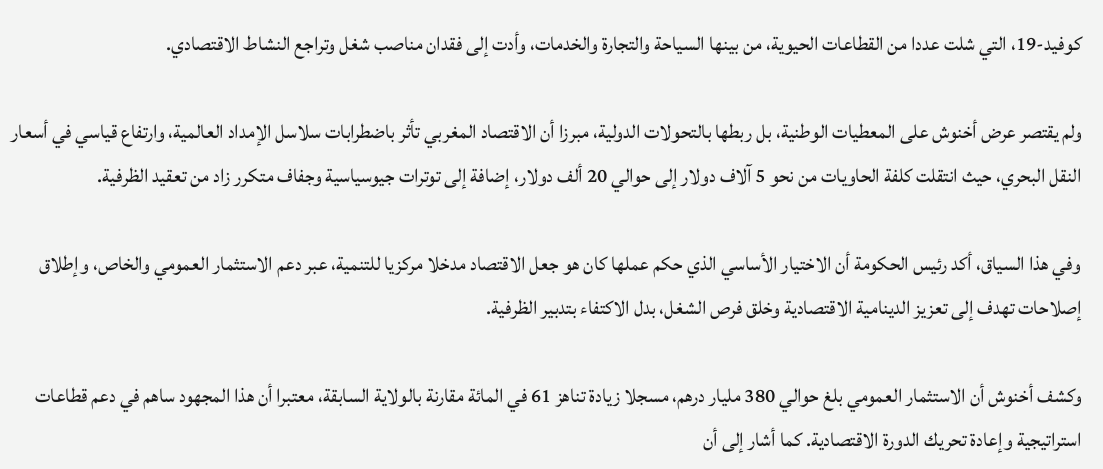كوفيد-19، التي شلت عددا من القطاعات الحيوية، من بينها السياحة والتجارة والخدمات، وأدت إلى فقدان مناصب شغل وتراجع النشاط الاقتصادي.

ولم يقتصر عرض أخنوش على المعطيات الوطنية، بل ربطها بالتحولات الدولية، مبرزا أن الاقتصاد المغربي تأثر باضطرابات سلاسل الإمداد العالمية، وارتفاع قياسي في أسعار النقل البحري، حيث انتقلت كلفة الحاويات من نحو 5 آلاف دولار إلى حوالي 20 ألف دولار، إضافة إلى توترات جيوسياسية وجفاف متكرر زاد من تعقيد الظرفية.

وفي هذا السياق، أكد رئيس الحكومة أن الاختيار الأساسي الذي حكم عملها كان هو جعل الاقتصاد مدخلا مركزيا للتنمية، عبر دعم الاستثمار العمومي والخاص، وإطلاق إصلاحات تهدف إلى تعزيز الدينامية الاقتصادية وخلق فرص الشغل، بدل الاكتفاء بتدبير الظرفية.

وكشف أخنوش أن الاستثمار العمومي بلغ حوالي 380 مليار درهم، مسجلا زيادة تناهز 61 في المائة مقارنة بالولاية السابقة، معتبرا أن هذا المجهود ساهم في دعم قطاعات استراتيجية وإعادة تحريك الدورة الاقتصادية. كما أشار إلى أن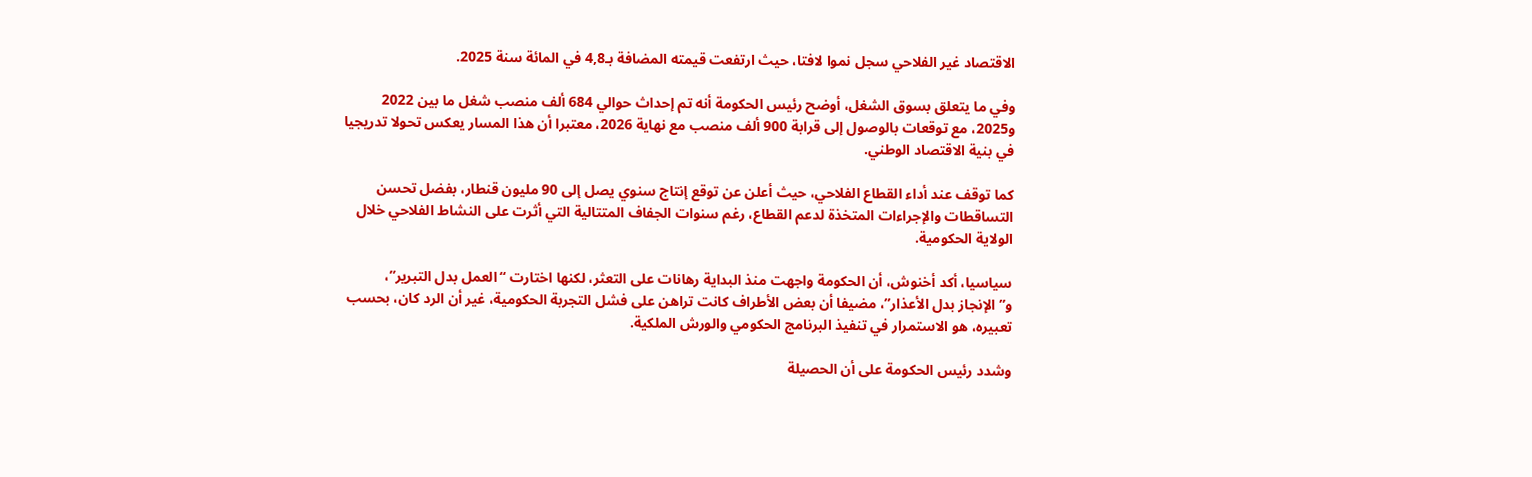الاقتصاد غير الفلاحي سجل نموا لافتا، حيث ارتفعت قيمته المضافة بـ4,8 في المائة سنة 2025.

وفي ما يتعلق بسوق الشغل، أوضح رئيس الحكومة أنه تم إحداث حوالي 684 ألف منصب شغل ما بين 2022 و2025، مع توقعات بالوصول إلى قرابة 900 ألف منصب مع نهاية 2026، معتبرا أن هذا المسار يعكس تحولا تدريجيا في بنية الاقتصاد الوطني.

كما توقف عند أداء القطاع الفلاحي، حيث أعلن عن توقع إنتاج سنوي يصل إلى 90 مليون قنطار، بفضل تحسن التساقطات والإجراءات المتخذة لدعم القطاع، رغم سنوات الجفاف المتتالية التي أثرت على النشاط الفلاحي خلال الولاية الحكومية.

سياسيا، أكد أخنوش، أن الحكومة واجهت منذ البداية رهانات على التعثر، لكنها اختارت “العمل بدل التبرير”، و”الإنجاز بدل الأعذار”، مضيفا أن بعض الأطراف كانت تراهن على فشل التجربة الحكومية، غير أن الرد كان، بحسب تعبيره، هو الاستمرار في تنفيذ البرنامج الحكومي والورش الملكية.

وشدد رئيس الحكومة على أن الحصيلة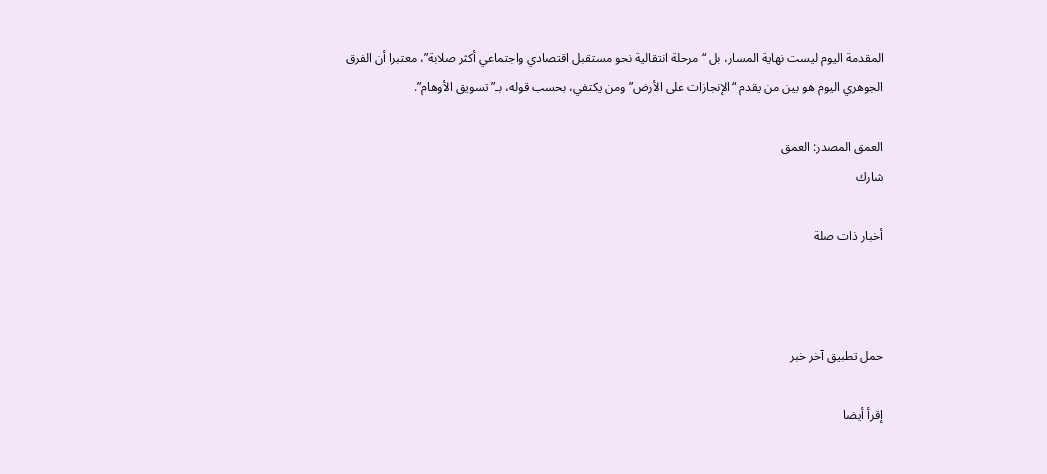المقدمة اليوم ليست نهاية المسار، بل “مرحلة انتقالية نحو مستقبل اقتصادي واجتماعي أكثر صلابة”، معتبرا أن الفرق الجوهري اليوم هو بين من يقدم “الإنجازات على الأرض” ومن يكتفي، بحسب قوله، بـ”تسويق الأوهام”.

العمق المصدر: العمق
شارك

أخبار ذات صلة



حمل تطبيق آخر خبر

إقرأ أيضا